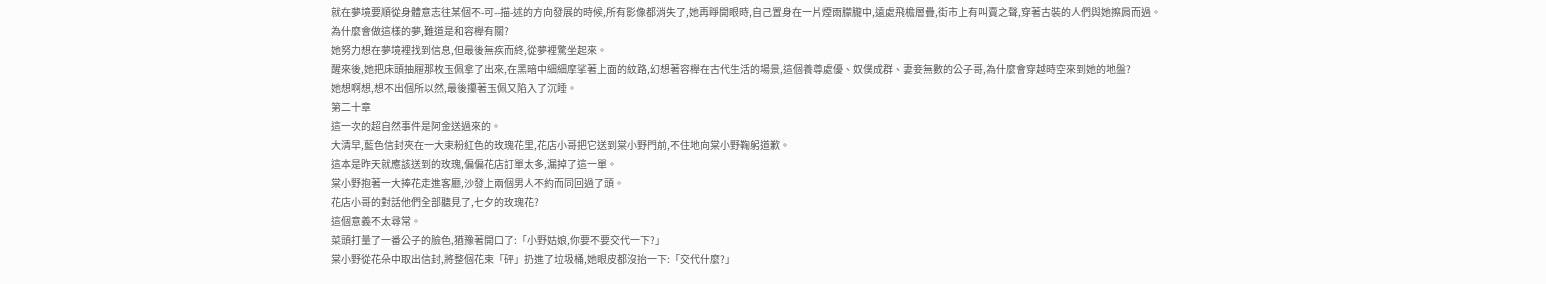就在夢境要順從身體意志往某個不-可--描-述的方向發展的時候,所有影像都消失了,她再睜開眼時,自己置身在一片煙雨朦朧中,遠處飛檐層疊,街市上有叫賣之聲,穿著古裝的人們與她擦肩而過。
為什麼會做這樣的夢,難道是和容櫸有關?
她努力想在夢境裡找到信息,但最後無疾而終,從夢裡驚坐起來。
醒來後,她把床頭抽屜那枚玉佩拿了出來,在黑暗中細細摩挲著上面的紋路,幻想著容櫸在古代生活的場景,這個養尊處優、奴僕成群、妻妾無數的公子哥,為什麼會穿越時空來到她的地盤?
她想啊想,想不出個所以然,最後攥著玉佩又陷入了沉睡。
第二十章
這一次的超自然事件是阿金送過來的。
大清早,藍色信封夾在一大束粉紅色的玫瑰花里,花店小哥把它送到棠小野門前,不住地向棠小野鞠躬道歉。
這本是昨天就應該送到的玫瑰,偏偏花店訂單太多,漏掉了這一單。
棠小野抱著一大捧花走進客廳,沙發上兩個男人不約而同回過了頭。
花店小哥的對話他們全部聽見了,七夕的玫瑰花?
這個意義不太尋常。
菜頭打量了一番公子的臉色,猶豫著開口了:「小野姑娘,你要不要交代一下?」
棠小野從花朵中取出信封,將整個花束「砰」扔進了垃圾桶,她眼皮都沒抬一下:「交代什麼?」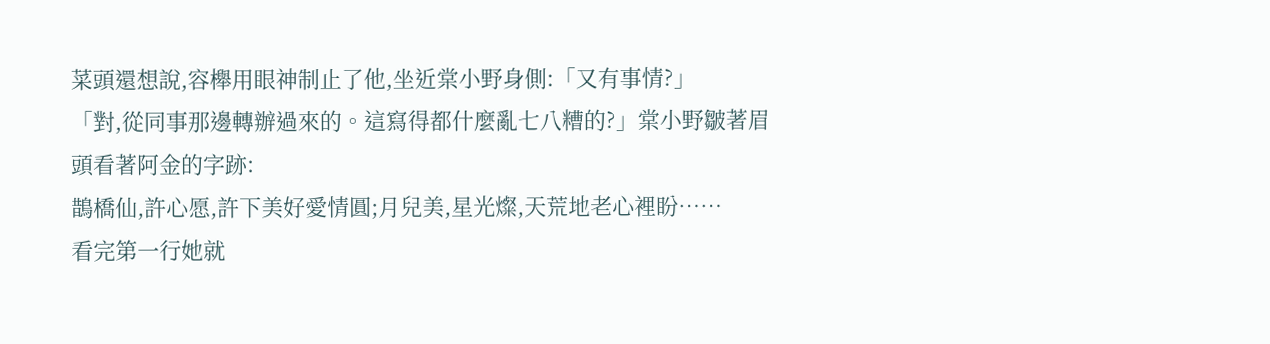菜頭還想說,容櫸用眼神制止了他,坐近棠小野身側:「又有事情?」
「對,從同事那邊轉辦過來的。這寫得都什麼亂七八糟的?」棠小野皺著眉頭看著阿金的字跡:
鵲橋仙,許心愿,許下美好愛情圓;月兒美,星光燦,天荒地老心裡盼……
看完第一行她就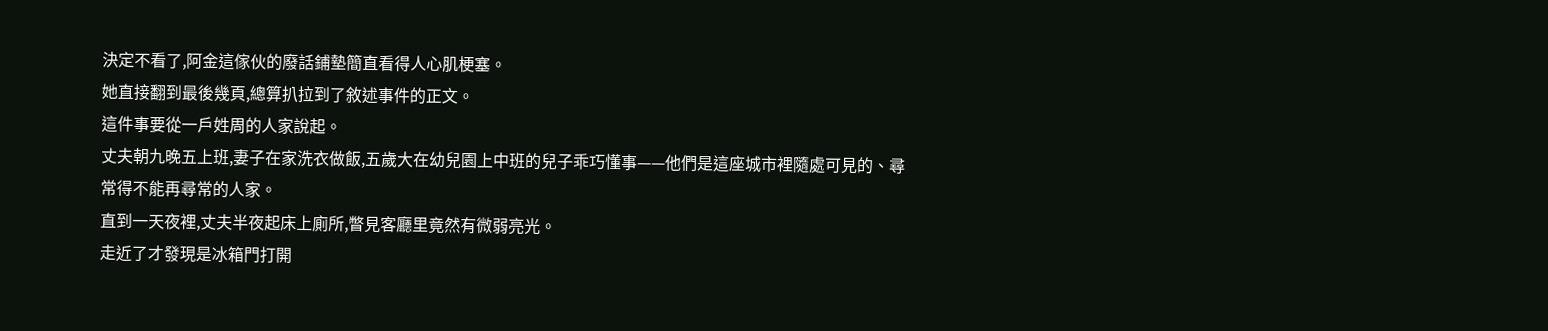決定不看了,阿金這傢伙的廢話鋪墊簡直看得人心肌梗塞。
她直接翻到最後幾頁,總算扒拉到了敘述事件的正文。
這件事要從一戶姓周的人家說起。
丈夫朝九晚五上班,妻子在家洗衣做飯,五歲大在幼兒園上中班的兒子乖巧懂事——他們是這座城市裡隨處可見的、尋常得不能再尋常的人家。
直到一天夜裡,丈夫半夜起床上廁所,瞥見客廳里竟然有微弱亮光。
走近了才發現是冰箱門打開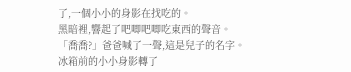了,一個小小的身影在找吃的。
黑暗裡,響起了吧唧吧唧吃東西的聲音。
「喬喬?」爸爸喊了一聲,這是兒子的名字。
冰箱前的小小身影轉了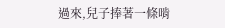過來,兒子捧著一條啃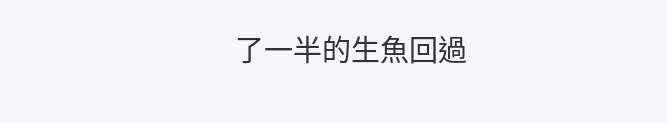了一半的生魚回過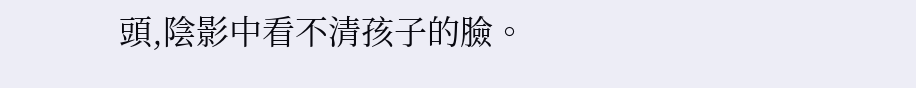頭,陰影中看不清孩子的臉。